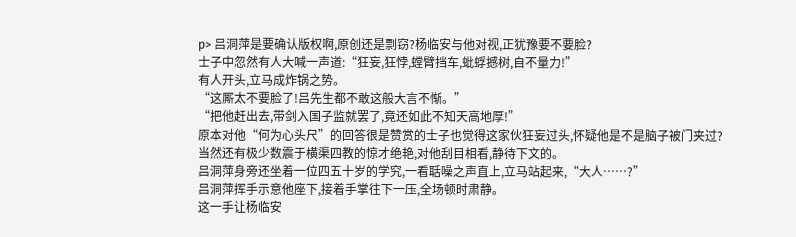p> 吕洞萍是要确认版权啊,原创还是剽窃?杨临安与他对视,正犹豫要不要脸?
士子中忽然有人大喊一声道:“狂妄,狂悖,螳臂挡车,蚍蜉撼树,自不量力!”
有人开头,立马成炸锅之势。
“这厮太不要脸了!吕先生都不敢这般大言不惭。”
“把他赶出去,带剑入国子监就罢了,竟还如此不知天高地厚!”
原本对他“何为心头尺”的回答很是赞赏的士子也觉得这家伙狂妄过头,怀疑他是不是脑子被门夹过?
当然还有极少数震于横渠四教的惊才绝艳,对他刮目相看,静待下文的。
吕洞萍身旁还坐着一位四五十岁的学究,一看聒噪之声直上,立马站起来,“大人……?”
吕洞萍挥手示意他座下,接着手掌往下一压,全场顿时肃静。
这一手让杨临安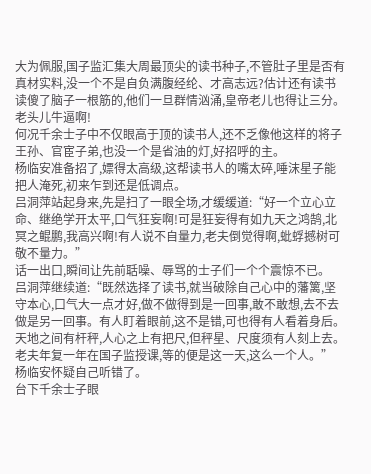大为佩服,国子监汇集大周最顶尖的读书种子,不管肚子里是否有真材实料,没一个不是自负满腹经纶、才高志远?估计还有读书读傻了脑子一根筋的,他们一旦群情汹涌,皇帝老儿也得让三分。老头儿牛逼啊!
何况千余士子中不仅眼高于顶的读书人,还不乏像他这样的将子王孙、官宦子弟,也没一个是省油的灯,好招呼的主。
杨临安准备招了,嫖得太高级,这帮读书人的嘴太碎,唾沫星子能把人淹死,初来乍到还是低调点。
吕洞萍站起身来,先是扫了一眼全场,才缓缓道:“好一个立心立命、继绝学开太平,口气狂妄啊!可是狂妄得有如九天之鸿鹄,北冥之鲲鹏,我高兴啊!有人说不自量力,老夫倒觉得啊,蚍蜉撼树可敬不量力。”
话一出口,瞬间让先前聒噪、辱骂的士子们一个个震惊不已。
吕洞萍继续道:“既然选择了读书,就当破除自己心中的藩篱,坚守本心,口气大一点才好,做不做得到是一回事,敢不敢想,去不去做是另一回事。有人盯着眼前,这不是错,可也得有人看着身后。天地之间有杆秤,人心之上有把尺,但秤星、尺度须有人刻上去。老夫年复一年在国子监授课,等的便是这一天,这么一个人。”
杨临安怀疑自己听错了。
台下千余士子眼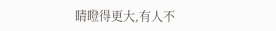睛瞪得更大,有人不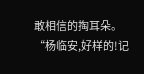敢相信的掏耳朵。
“杨临安,好样的!记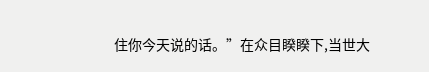住你今天说的话。”在众目睽睽下,当世大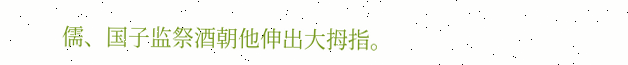儒、国子监祭酒朝他伸出大拇指。